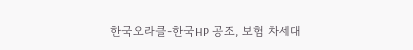한국오라클-한국HP 공조, 보험 차세대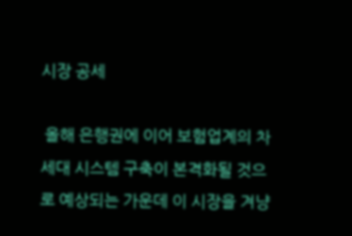시장 공세

 올해 은행권에 이어 보험업계의 차세대 시스템 구축이 본격화될 것으로 예상되는 가운데 이 시장을 겨냥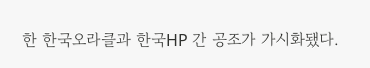한 한국오라클과 한국HP 간 공조가 가시화됐다.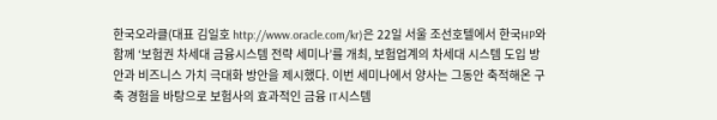한국오라클(대표 김일호 http://www.oracle.com/kr)은 22일 서울 조선호텔에서 한국HP와 함께 ‘보험권 차세대 금융시스템 전략 세미나’를 개최, 보험업계의 차세대 시스템 도입 방안과 비즈니스 가치 극대화 방안을 제시했다. 이번 세미나에서 양사는 그동안 축적해온 구축 경험을 바탕으로 보험사의 효과적인 금융 IT시스템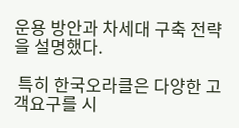운용 방안과 차세대 구축 전략을 설명했다.

 특히 한국오라클은 다양한 고객요구를 시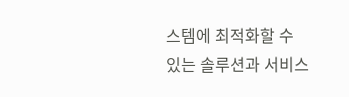스템에 최적화할 수 있는 솔루션과 서비스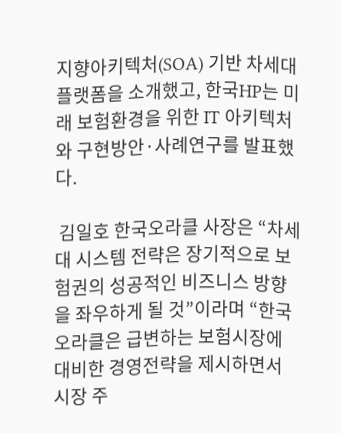지향아키텍처(SOA) 기반 차세대 플랫폼을 소개했고, 한국HP는 미래 보험환경을 위한 IT 아키텍처와 구현방안·사례연구를 발표했다.

 김일호 한국오라클 사장은 “차세대 시스템 전략은 장기적으로 보험권의 성공적인 비즈니스 방향을 좌우하게 될 것”이라며 “한국오라클은 급변하는 보험시장에 대비한 경영전략을 제시하면서 시장 주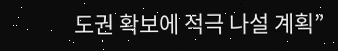도권 확보에 적극 나설 계획”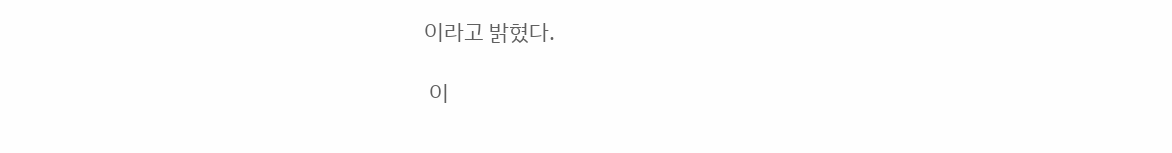이라고 밝혔다.

 이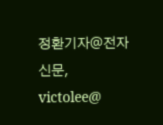정환기자@전자신문, victolee@